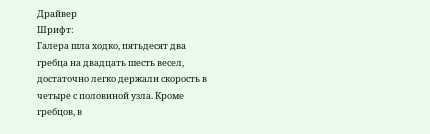Драйвер
Шрифт:
Галера шла ходко, пятьдесят два гребца на двадцать шесть весел, достаточно легко держали скорость в четыре с половиной узла. Кроме гребцов, в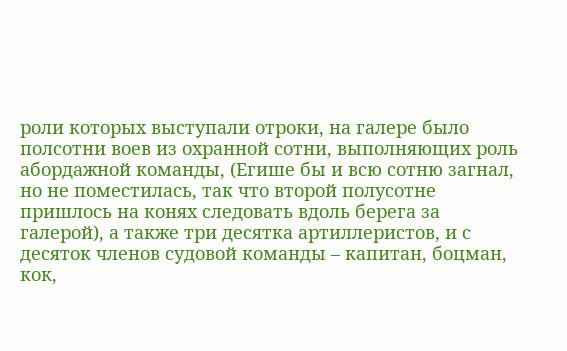роли которых выступали отроки, на галере было полсотни воев из охранной сотни, выполняющих роль абордажной команды, (Егише бы и всю сотню загнал, но не поместилась, так что второй полусотне пришлось на конях следовать вдоль берега за галерой), а также три десятка артиллеристов, и с десяток членов судовой команды – капитан, боцман, кок,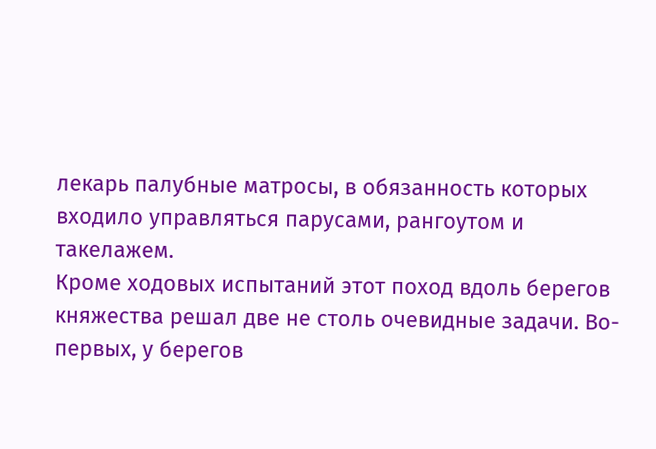лекарь палубные матросы, в обязанность которых входило управляться парусами, рангоутом и такелажем.
Кроме ходовых испытаний этот поход вдоль берегов княжества решал две не столь очевидные задачи. Во-первых, у берегов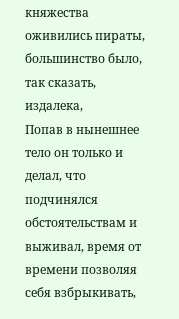княжества оживились пираты, большинство было, так сказать, издалека,
Попав в нынешнее тело он только и делал, что подчинялся обстоятельствам и выживал, время от времени позволяя себя взбрыкивать,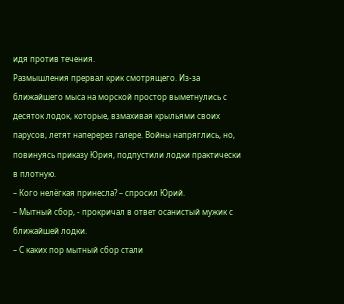идя против течения.
Размышления прервал крик смотрящего. Из-за ближайшего мыса на морской простор выметнулись с десяток лодок, которые, взмахивая крыльями своих парусов, летят наперерез галере. Войны напряглись, но, повинуясь приказу Юрия, подпустили лодки практически в плотную.
– Кого нелёгкая принесла? – спросил Юрий.
– Мытный сбор, - прокричал в ответ осанистый мужик с ближайшей лодки.
– С каких пор мытный сбор стали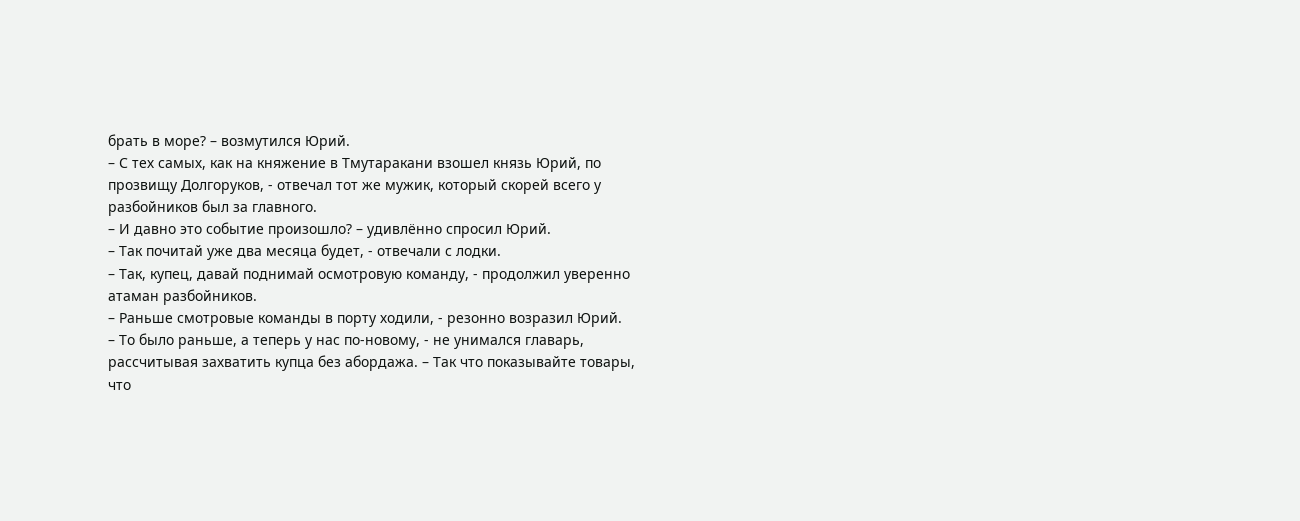брать в море? – возмутился Юрий.
– С тех самых, как на княжение в Тмутаракани взошел князь Юрий, по прозвищу Долгоруков, - отвечал тот же мужик, который скорей всего у разбойников был за главного.
– И давно это событие произошло? – удивлённо спросил Юрий.
– Так почитай уже два месяца будет, - отвечали с лодки.
– Так, купец, давай поднимай осмотровую команду, - продолжил уверенно атаман разбойников.
– Раньше смотровые команды в порту ходили, - резонно возразил Юрий.
– То было раньше, а теперь у нас по-новому, - не унимался главарь, рассчитывая захватить купца без абордажа. – Так что показывайте товары, что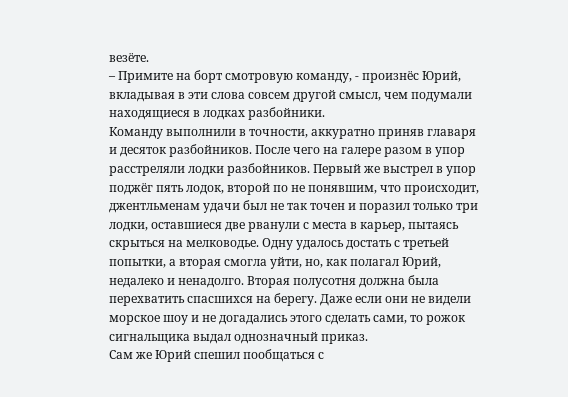везёте.
– Примите на борт смотровую команду, - произнёс Юрий, вкладывая в эти слова совсем другой смысл, чем подумали находящиеся в лодках разбойники.
Команду выполнили в точности, аккуратно приняв главаря и десяток разбойников. После чего на галере разом в упор расстреляли лодки разбойников. Первый же выстрел в упор поджёг пять лодок, второй по не понявшим, что происходит, джентльменам удачи был не так точен и поразил только три лодки, оставшиеся две рванули с места в карьер, пытаясь скрыться на мелководье. Одну удалось достать с третьей попытки, а вторая смогла уйти, но, как полагал Юрий, недалеко и ненадолго. Вторая полусотня должна была перехватить спасшихся на берегу. Даже если они не видели морское шоу и не догадались этого сделать сами, то рожок сигнальщика выдал однозначный приказ.
Сам же Юрий спешил пообщаться с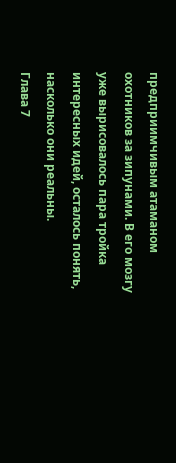предприимчивым атаманом охотников за зипунами. В его мозгу уже вырисовалось пара тройка интересных идей, осталось понять, насколько они реальны.
Глава 7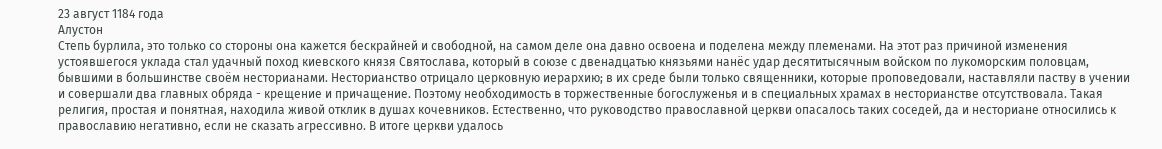23 август 1184 года
Алустон
Степь бурлила, это только со стороны она кажется бескрайней и свободной, на самом деле она давно освоена и поделена между племенами. На этот раз причиной изменения устоявшегося уклада стал удачный поход киевского князя Святослава, который в союзе с двенадцатью князьями нанёс удар десятитысячным войском по лукоморским половцам, бывшими в большинстве своём несторианами. Несторианство отрицало церковную иерархию; в их среде были только священники, которые проповедовали, наставляли паству в учении и совершали два главных обряда - крещение и причащение. Поэтому необходимость в торжественные богослуженья и в специальных храмах в несторианстве отсутствовала. Такая религия, простая и понятная, находила живой отклик в душах кочевников. Естественно, что руководство православной церкви опасалось таких соседей, да и несториане относились к православию негативно, если не сказать агрессивно. В итоге церкви удалось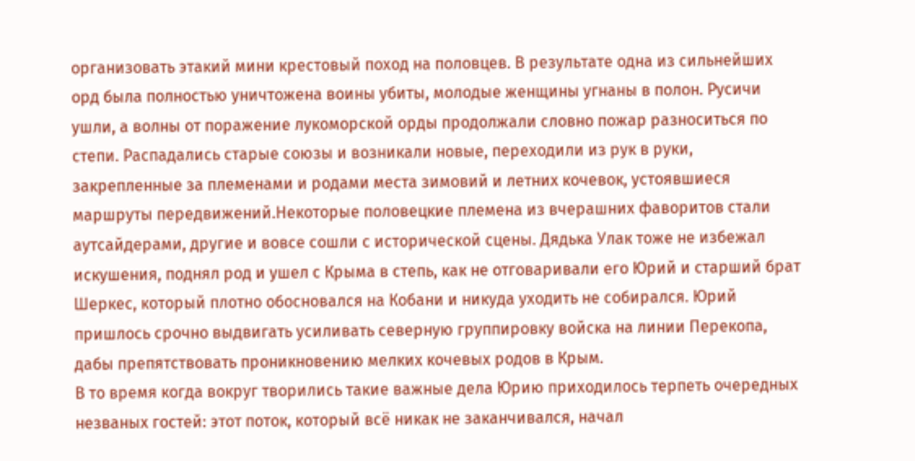организовать этакий мини крестовый поход на половцев. В результате одна из сильнейших орд была полностью уничтожена воины убиты, молодые женщины угнаны в полон. Русичи ушли, а волны от поражение лукоморской орды продолжали словно пожар разноситься по степи. Распадались старые союзы и возникали новые, переходили из рук в руки, закрепленные за племенами и родами места зимовий и летних кочевок, устоявшиеся маршруты передвижений.Некоторые половецкие племена из вчерашних фаворитов стали аутсайдерами, другие и вовсе сошли с исторической сцены. Дядька Улак тоже не избежал искушения, поднял род и ушел с Крыма в степь, как не отговаривали его Юрий и старший брат Шеркес, который плотно обосновался на Кобани и никуда уходить не собирался. Юрий пришлось срочно выдвигать усиливать северную группировку войска на линии Перекопа, дабы препятствовать проникновению мелких кочевых родов в Крым.
В то время когда вокруг творились такие важные дела Юрию приходилось терпеть очередных незваных гостей: этот поток, который всё никак не заканчивался, начал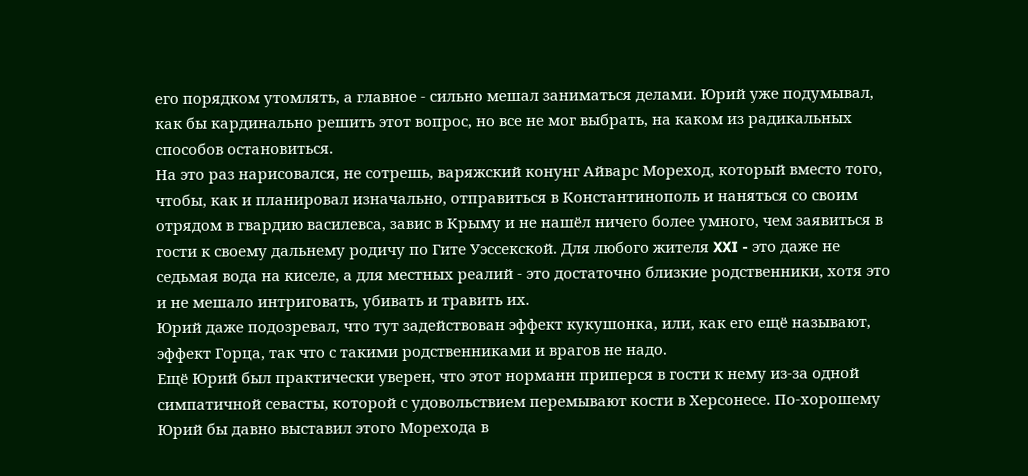его порядком утомлять, а главное - сильно мешал заниматься делами. Юрий уже подумывал, как бы кардинально решить этот вопрос, но все не мог выбрать, на каком из радикальных способов остановиться.
На это раз нарисовался, не сотрешь, варяжский конунг Айварс Мореход, который вместо того, чтобы, как и планировал изначально, отправиться в Константинополь и наняться со своим отрядом в гвардию василевса, завис в Крыму и не нашёл ничего более умного, чем заявиться в гости к своему дальнему родичу по Гите Уэссекской. Для любого жителя XXI - это даже не седьмая вода на киселе, а для местных реалий - это достаточно близкие родственники, хотя это и не мешало интриговать, убивать и травить их.
Юрий даже подозревал, что тут задействован эффект кукушонка, или, как его ещё называют, эффект Горца, так что с такими родственниками и врагов не надо.
Ещё Юрий был практически уверен, что этот норманн приперся в гости к нему из-за одной симпатичной севасты, которой с удовольствием перемывают кости в Херсонесе. По-хорошему Юрий бы давно выставил этого Морехода в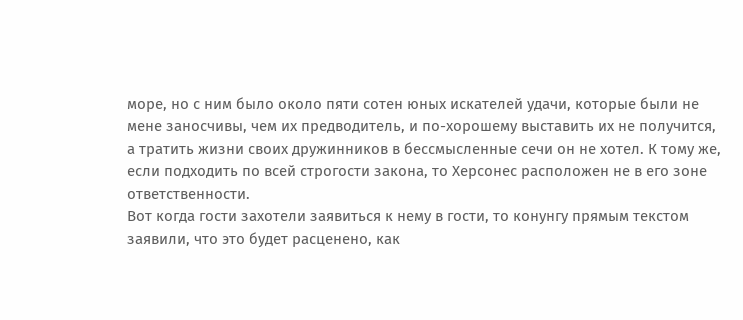море, но с ним было около пяти сотен юных искателей удачи, которые были не мене заносчивы, чем их предводитель, и по-хорошему выставить их не получится, а тратить жизни своих дружинников в бессмысленные сечи он не хотел. К тому же, если подходить по всей строгости закона, то Херсонес расположен не в его зоне ответственности.
Вот когда гости захотели заявиться к нему в гости, то конунгу прямым текстом заявили, что это будет расценено, как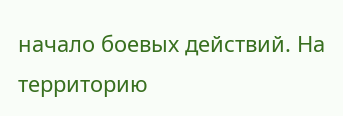начало боевых действий. На территорию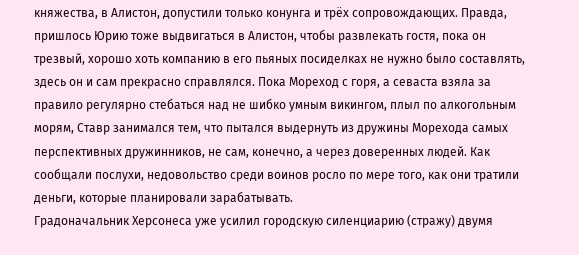княжества, в Алистон, допустили только конунга и трёх сопровождающих. Правда, пришлось Юрию тоже выдвигаться в Алистон, чтобы развлекать гостя, пока он трезвый, хорошо хоть компанию в его пьяных посиделках не нужно было составлять, здесь он и сам прекрасно справлялся. Пока Мореход с горя, а севаста взяла за правило регулярно стебаться над не шибко умным викингом, плыл по алкогольным морям, Ставр занимался тем, что пытался выдернуть из дружины Морехода самых перспективных дружинников, не сам, конечно, а через доверенных людей. Как сообщали послухи, недовольство среди воинов росло по мере того, как они тратили деньги, которые планировали зарабатывать.
Градоначальник Херсонеса уже усилил городскую силенциарию (стражу) двумя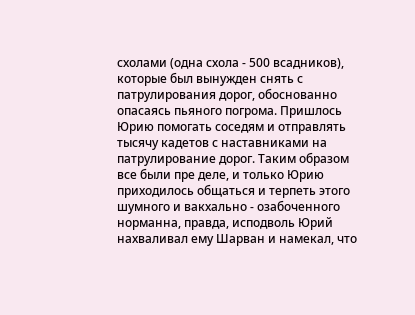схолами (одна схола - 500 всадников), которые был вынужден снять с патрулирования дорог, обоснованно опасаясь пьяного погрома. Пришлось Юрию помогать соседям и отправлять тысячу кадетов с наставниками на патрулирование дорог. Таким образом
все были пре деле, и только Юрию приходилось общаться и терпеть этого шумного и вакхально - озабоченного норманна, правда, исподволь Юрий нахваливал ему Шарван и намекал, что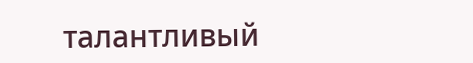талантливый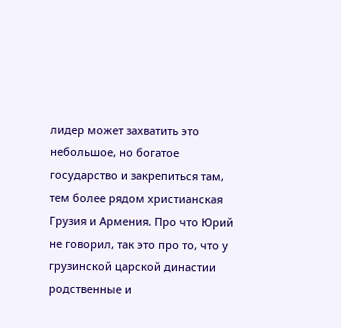лидер может захватить это небольшое, но богатое государство и закрепиться там, тем более рядом христианская Грузия и Армения. Про что Юрий не говорил, так это про то, что у грузинской царской династии родственные и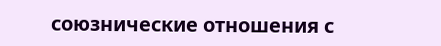союзнические отношения с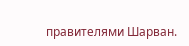правителями Шарван.